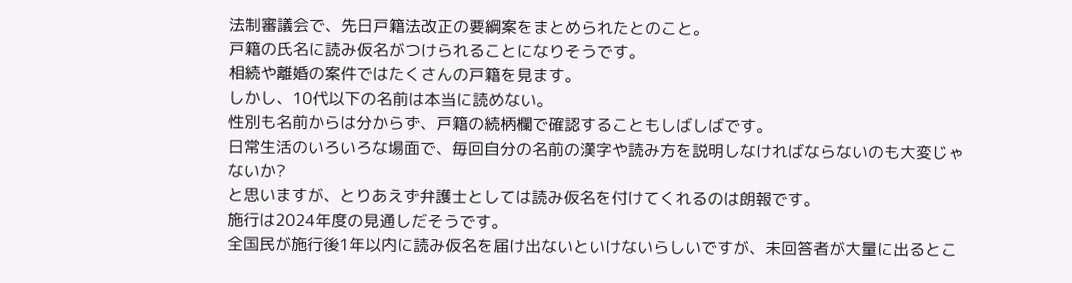法制審議会で、先日戸籍法改正の要綱案をまとめられたとのこと。
戸籍の氏名に読み仮名がつけられることになりそうです。
相続や離婚の案件ではたくさんの戸籍を見ます。
しかし、10代以下の名前は本当に読めない。
性別も名前からは分からず、戸籍の続柄欄で確認することもしばしばです。
日常生活のいろいろな場面で、毎回自分の名前の漢字や読み方を説明しなければならないのも大変じゃないか?
と思いますが、とりあえず弁護士としては読み仮名を付けてくれるのは朗報です。
施行は2024年度の見通しだそうです。
全国民が施行後1年以内に読み仮名を届け出ないといけないらしいですが、未回答者が大量に出るとこ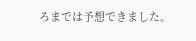ろまでは予想できました。